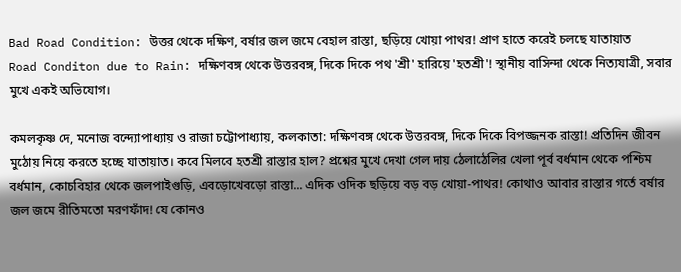Bad Road Condition: উত্তর থেকে দক্ষিণ, বর্ষার জল জমে বেহাল রাস্তা, ছড়িয়ে খোয়া পাথর! প্রাণ হাতে করেই চলছে যাতায়াত
Road Conditon due to Rain: দক্ষিণবঙ্গ থেকে উত্তরবঙ্গ, দিকে দিকে পথ 'শ্রী' হারিয়ে 'হতশ্রী'! স্থানীয় বাসিন্দা থেকে নিত্যযাত্রী, সবার মুখে একই অভিযোগ।

কমলকৃষ্ণ দে, মনোজ বন্দ্যোপাধ্যায় ও রাজা চট্টোপাধ্যায়, কলকাতা: দক্ষিণবঙ্গ থেকে উত্তরবঙ্গ, দিকে দিকে বিপজ্জনক রাস্তা! প্রতিদিন জীবন মুঠোয় নিয়ে করতে হচ্ছে যাতায়াত। কবে মিলবে হতশ্রী রাস্তার হাল? প্রশ্নের মুখে দেখা গেল দায় ঠেলাঠেলির খেলা পূর্ব বর্ধমান থেকে পশ্চিম বর্ধমান, কোচবিহার থেকে জলপাইগুড়ি, এবড়োখেবড়ো রাস্তা... এদিক ওদিক ছড়িয়ে বড় বড় খোয়া-পাথর! কোথাও আবার রাস্তার গর্তে বর্ষার জল জমে রীতিমতো মরণফাঁদ! যে কোনও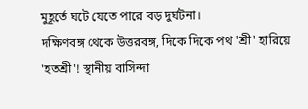মুহূর্তে ঘটে যেতে পারে বড় দুর্ঘটনা।
দক্ষিণবঙ্গ থেকে উত্তরবঙ্গ, দিকে দিকে পথ 'শ্রী' হারিয়ে 'হতশ্রী'! স্থানীয় বাসিন্দা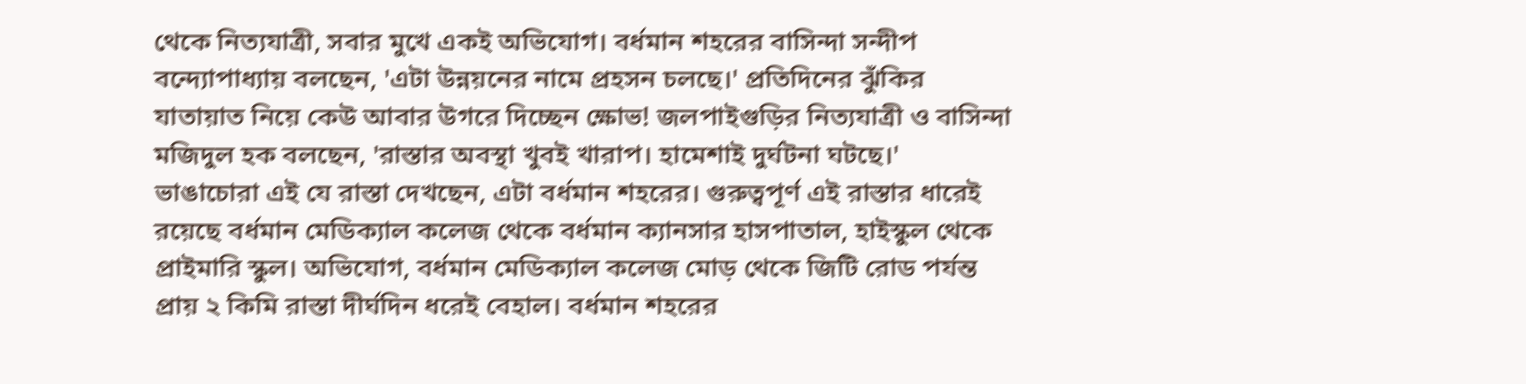থেকে নিত্যযাত্রী, সবার মুখে একই অভিযোগ। বর্ধমান শহরের বাসিন্দা সন্দীপ বন্দ্যোপাধ্যায় বলছেন, 'এটা উন্নয়নের নামে প্রহসন চলছে।' প্রতিদিনের ঝুঁকির যাতায়াত নিয়ে কেউ আবার উগরে দিচ্ছেন ক্ষোভ! জলপাইগুড়ির নিত্যযাত্রী ও বাসিন্দা মজিদুল হক বলছেন, 'রাস্তার অবস্থা খুবই খারাপ। হামেশাই দুর্ঘটনা ঘটছে।'
ভাঙাচোরা এই যে রাস্তা দেখছেন, এটা বর্ধমান শহরের। গুরুত্বপূর্ণ এই রাস্তার ধারেই রয়েছে বর্ধমান মেডিক্যাল কলেজ থেকে বর্ধমান ক্যানসার হাসপাতাল, হাইস্কুল থেকে প্রাইমারি স্কুল। অভিযোগ, বর্ধমান মেডিক্যাল কলেজ মোড় থেকে জিটি রোড পর্যন্ত প্রায় ২ কিমি রাস্তা দীর্ঘদিন ধরেই বেহাল। বর্ধমান শহরের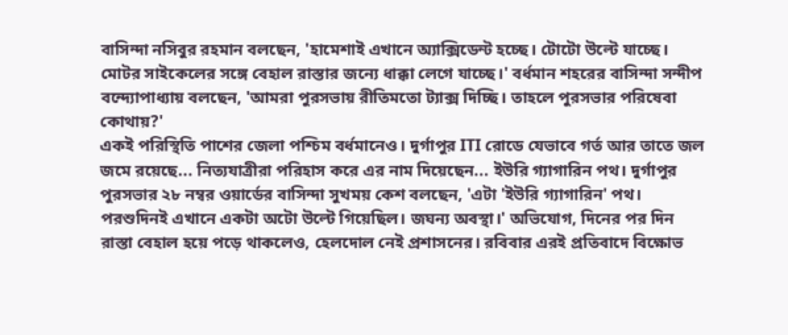বাসিন্দা নসিবুর রহমান বলছেন, 'হামেশাই এখানে অ্যাক্সিডেন্ট হচ্ছে। টোটো উল্টে যাচ্ছে। মোটর সাইকেলের সঙ্গে বেহাল রাস্তার জন্যে ধাক্কা লেগে যাচ্ছে।' বর্ধমান শহরের বাসিন্দা সন্দীপ বন্দ্যোপাধ্যায় বলছেন, 'আমরা পুরসভায় রীতিমতো ট্যাক্স দিচ্ছি। তাহলে পুরসভার পরিষেবা কোথায়?'
একই পরিস্থিতি পাশের জেলা পশ্চিম বর্ধমানেও। দুর্গাপুর ITI রোডে যেভাবে গর্ত আর তাতে জল জমে রয়েছে... নিত্যযাত্রীরা পরিহাস করে এর নাম দিয়েছেন... ইউরি গ্যাগারিন পথ। দুর্গাপুর পুরসভার ২৮ নম্বর ওয়ার্ডের বাসিন্দা সুখময় কেশ বলছেন, 'এটা 'ইউরি গ্যাগারিন' পথ। পরশুদিনই এখানে একটা অটো উল্টে গিয়েছিল। জঘন্য অবস্থা।' অভিযোগ, দিনের পর দিন রাস্তা বেহাল হয়ে পড়ে থাকলেও, হেলদোল নেই প্রশাসনের। রবিবার এরই প্রতিবাদে বিক্ষোভ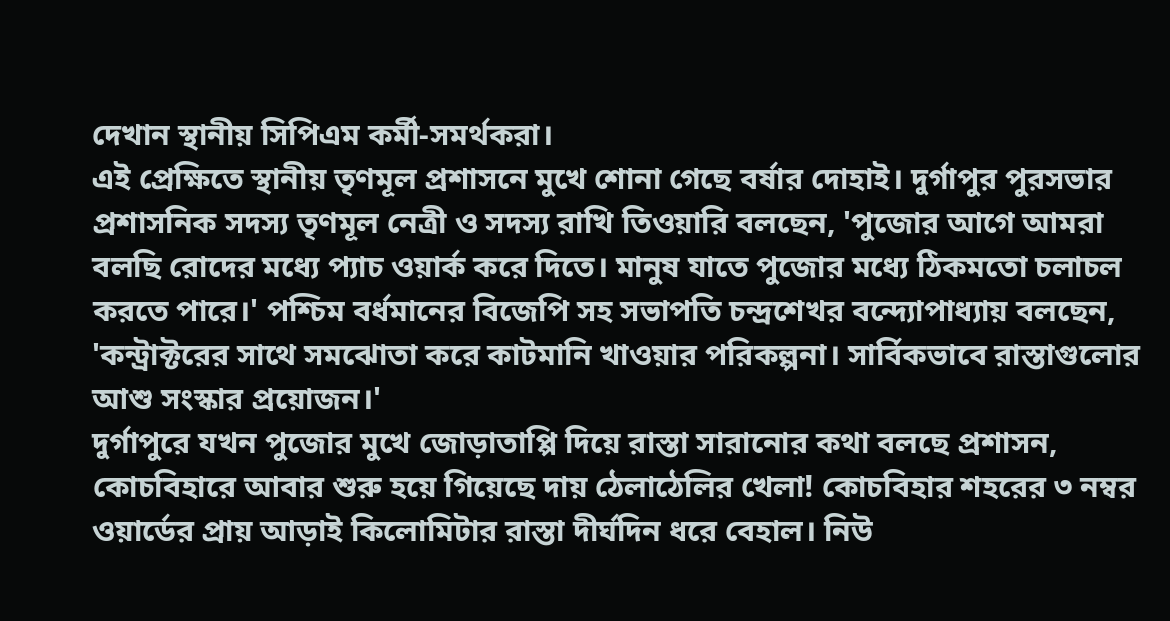দেখান স্থানীয় সিপিএম কর্মী-সমর্থকরা।
এই প্রেক্ষিতে স্থানীয় তৃণমূল প্রশাসনে মুখে শোনা গেছে বর্ষার দোহাই। দুর্গাপুর পুরসভার প্রশাসনিক সদস্য তৃণমূল নেত্রী ও সদস্য রাখি তিওয়ারি বলছেন, 'পুজোর আগে আমরা বলছি রোদের মধ্যে প্যাচ ওয়ার্ক করে দিতে। মানুষ যাতে পুজোর মধ্যে ঠিকমতো চলাচল করতে পারে।' পশ্চিম বর্ধমানের বিজেপি সহ সভাপতি চন্দ্রশেখর বন্দ্যোপাধ্যায় বলছেন, 'কন্ট্রাক্টরের সাথে সমঝোতা করে কাটমানি খাওয়ার পরিকল্পনা। সার্বিকভাবে রাস্তাগুলোর আশু সংস্কার প্রয়োজন।'
দুর্গাপুরে যখন পুজোর মুখে জোড়াতাপ্পি দিয়ে রাস্তা সারানোর কথা বলছে প্রশাসন, কোচবিহারে আবার শুরু হয়ে গিয়েছে দায় ঠেলাঠেলির খেলা! কোচবিহার শহরের ৩ নম্বর ওয়ার্ডের প্রায় আড়াই কিলোমিটার রাস্তা দীর্ঘদিন ধরে বেহাল। নিউ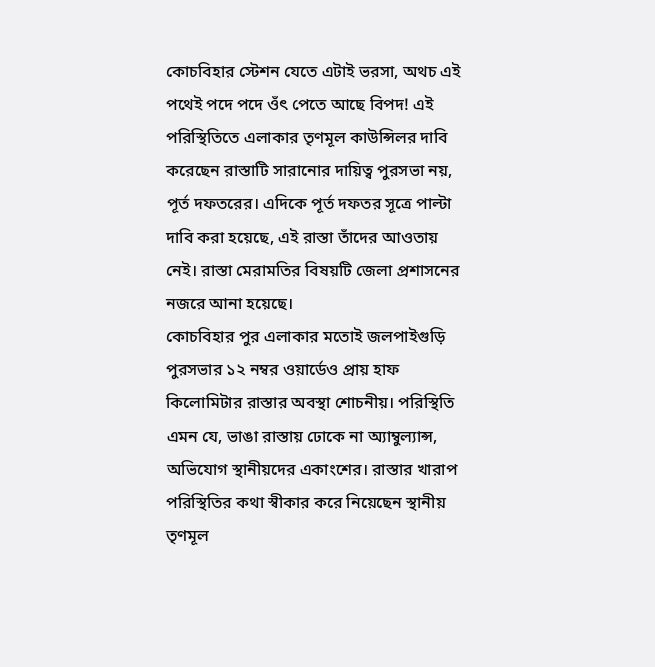কোচবিহার স্টেশন যেতে এটাই ভরসা, অথচ এই পথেই পদে পদে ওঁৎ পেতে আছে বিপদ! এই পরিস্থিতিতে এলাকার তৃণমূল কাউন্সিলর দাবি করেছেন রাস্তাটি সারানোর দায়িত্ব পুরসভা নয়, পূর্ত দফতরের। এদিকে পূর্ত দফতর সূত্রে পাল্টা দাবি করা হয়েছে, এই রাস্তা তাঁদের আওতায় নেই। রাস্তা মেরামতির বিষয়টি জেলা প্রশাসনের নজরে আনা হয়েছে।
কোচবিহার পুর এলাকার মতোই জলপাইগুড়ি পুরসভার ১২ নম্বর ওয়ার্ডেও প্রায় হাফ কিলোমিটার রাস্তার অবস্থা শোচনীয়। পরিস্থিতি এমন যে, ভাঙা রাস্তায় ঢোকে না অ্যাম্বুল্যান্স, অভিযোগ স্থানীয়দের একাংশের। রাস্তার খারাপ পরিস্থিতির কথা স্বীকার করে নিয়েছেন স্থানীয় তৃণমূল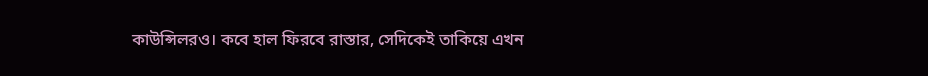কাউন্সিলরও। কবে হাল ফিরবে রাস্তার, সেদিকেই তাকিয়ে এখন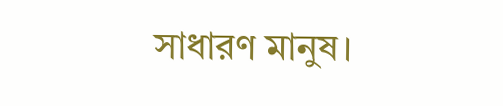সাধারণ মানুষ।